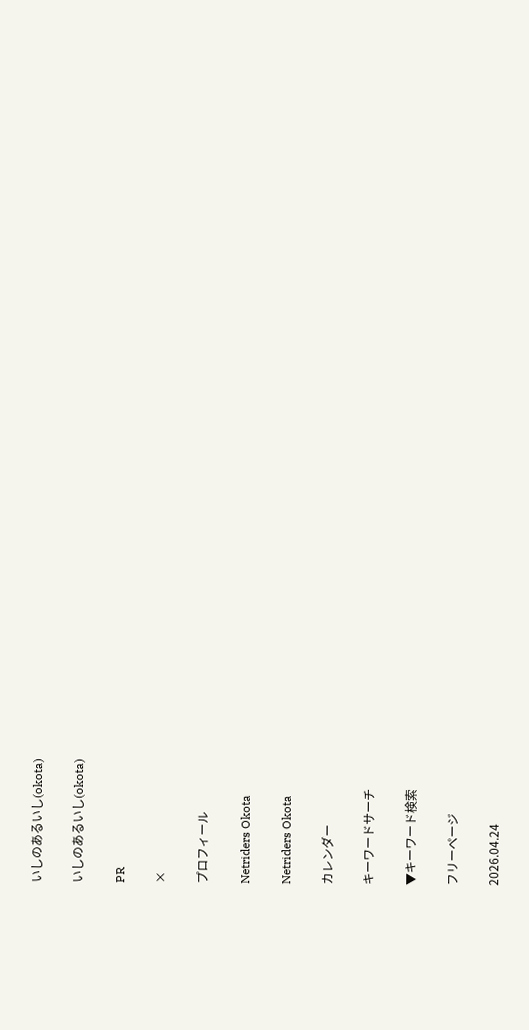いしのあるいし(okota)

いしのあるいし(okota)

PR

×

プロフィール

Netriders Okota

Netriders Okota

カレンダー

キーワードサーチ

▼キーワード検索

フリーページ

2026.04.24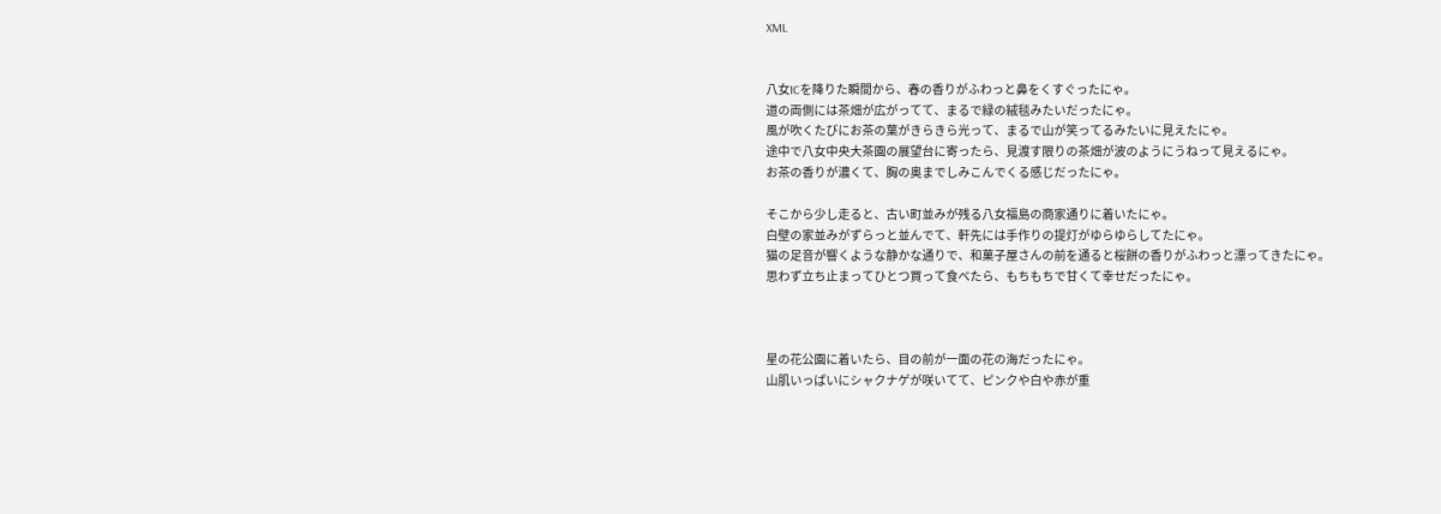XML


八女ICを降りた瞬間から、春の香りがふわっと鼻をくすぐったにゃ。
道の両側には茶畑が広がってて、まるで緑の絨毯みたいだったにゃ。
風が吹くたびにお茶の葉がきらきら光って、まるで山が笑ってるみたいに見えたにゃ。
途中で八女中央大茶園の展望台に寄ったら、見渡す限りの茶畑が波のようにうねって見えるにゃ。
お茶の香りが濃くて、胸の奥までしみこんでくる感じだったにゃ。

そこから少し走ると、古い町並みが残る八女福島の商家通りに着いたにゃ。
白壁の家並みがずらっと並んでて、軒先には手作りの提灯がゆらゆらしてたにゃ。
猫の足音が響くような静かな通りで、和菓子屋さんの前を通ると桜餅の香りがふわっと漂ってきたにゃ。
思わず立ち止まってひとつ買って食べたら、もちもちで甘くて幸せだったにゃ。



星の花公園に着いたら、目の前が一面の花の海だったにゃ。
山肌いっぱいにシャクナゲが咲いてて、ピンクや白や赤が重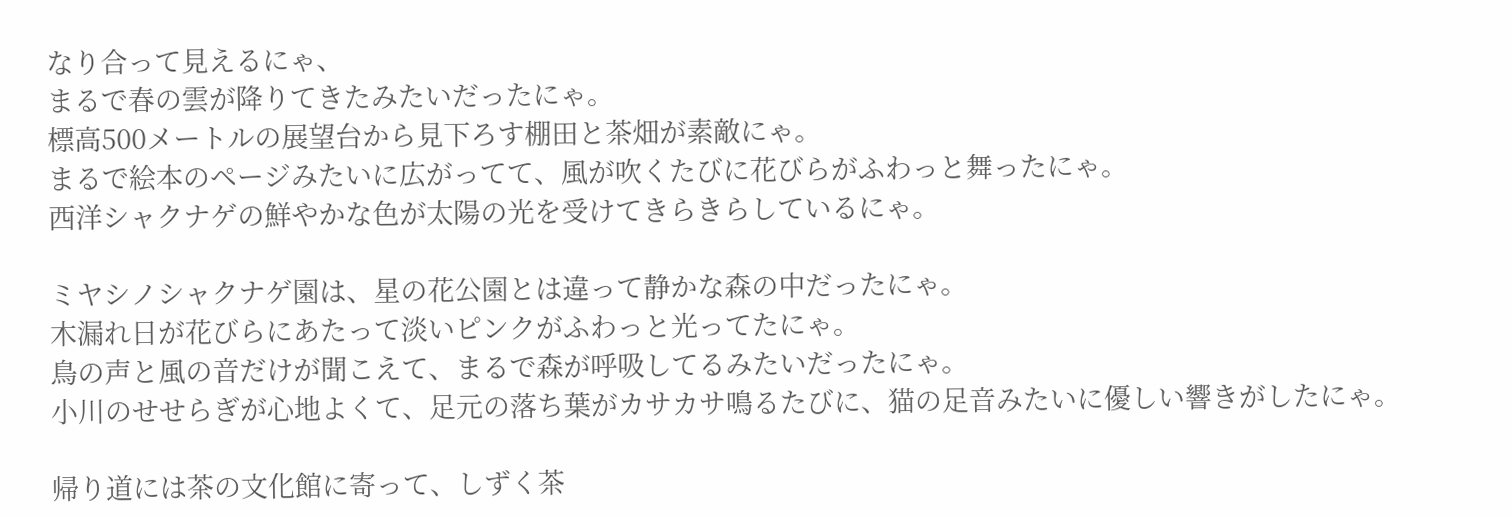なり合って見えるにゃ、
まるで春の雲が降りてきたみたいだったにゃ。
標高500メートルの展望台から見下ろす棚田と茶畑が素敵にゃ。
まるで絵本のページみたいに広がってて、風が吹くたびに花びらがふわっと舞ったにゃ。
西洋シャクナゲの鮮やかな色が太陽の光を受けてきらきらしているにゃ。

ミヤシノシャクナゲ園は、星の花公園とは違って静かな森の中だったにゃ。
木漏れ日が花びらにあたって淡いピンクがふわっと光ってたにゃ。
鳥の声と風の音だけが聞こえて、まるで森が呼吸してるみたいだったにゃ。
小川のせせらぎが心地よくて、足元の落ち葉がカサカサ鳴るたびに、猫の足音みたいに優しい響きがしたにゃ。

帰り道には茶の文化館に寄って、しずく茶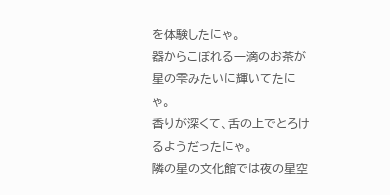を体験したにゃ。
器からこぼれる一滴のお茶が星の雫みたいに輝いてたにゃ。
香りが深くて、舌の上でとろけるようだったにゃ。
隣の星の文化館では夜の星空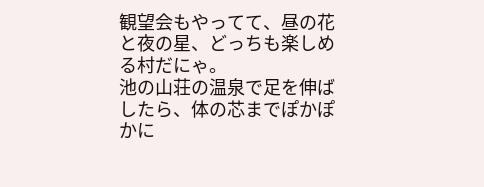観望会もやってて、昼の花と夜の星、どっちも楽しめる村だにゃ。
池の山荘の温泉で足を伸ばしたら、体の芯までぽかぽかに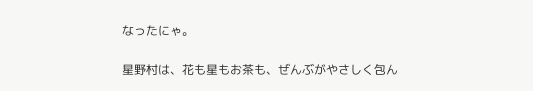なったにゃ。

星野村は、花も星もお茶も、ぜんぶがやさしく包ん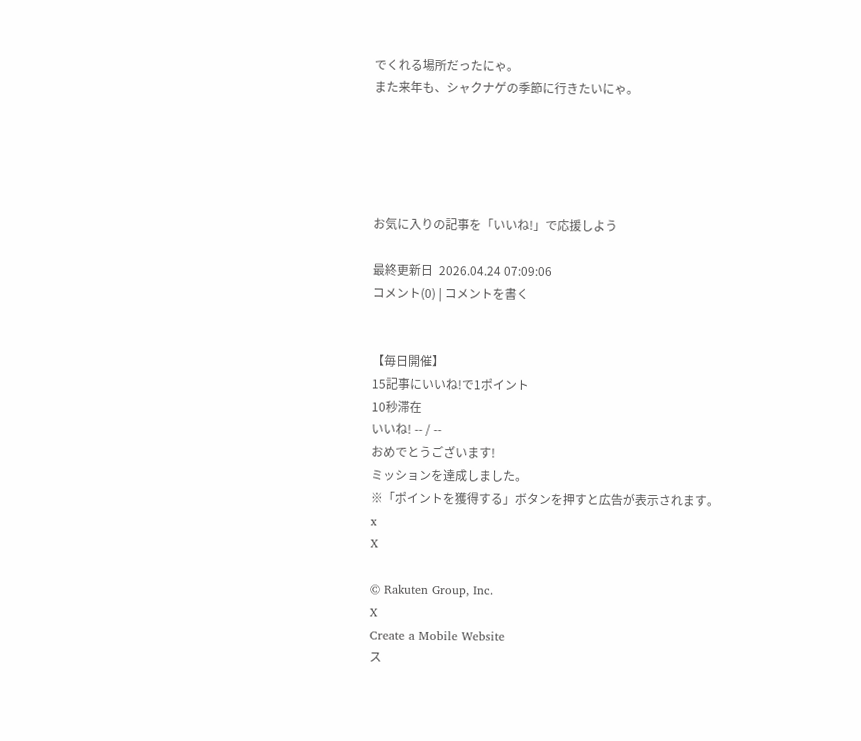でくれる場所だったにゃ。
また来年も、シャクナゲの季節に行きたいにゃ。





お気に入りの記事を「いいね!」で応援しよう

最終更新日  2026.04.24 07:09:06
コメント(0) | コメントを書く


【毎日開催】
15記事にいいね!で1ポイント
10秒滞在
いいね! -- / --
おめでとうございます!
ミッションを達成しました。
※「ポイントを獲得する」ボタンを押すと広告が表示されます。
x
X

© Rakuten Group, Inc.
X
Create a Mobile Website
ス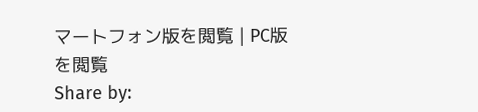マートフォン版を閲覧 | PC版を閲覧
Share by: